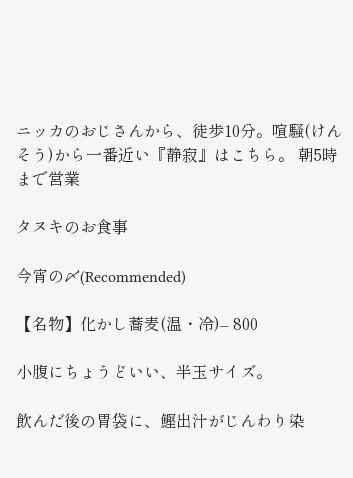ニッカのおじさんから、徒歩10分。喧騒(けんそう)から一番近い『静寂』はこちら。 朝5時まで営業

タヌキのお食事

今宵の〆(Recommended)

【名物】化かし蕎麦(温・冷)– 800

小腹にちょうどいい、半玉サイズ。

飲んだ後の胃袋に、鰹出汁がじんわり染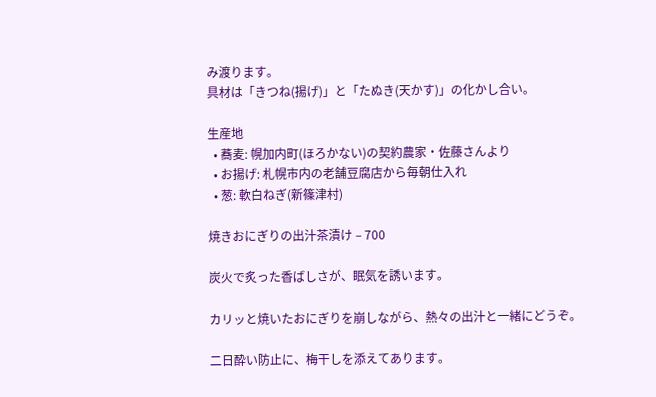み渡ります。
具材は「きつね(揚げ)」と「たぬき(天かす)」の化かし合い。

生産地
  • 蕎麦: 幌加内町(ほろかない)の契約農家・佐藤さんより
  • お揚げ: 札幌市内の老舗豆腐店から毎朝仕入れ
  • 葱: 軟白ねぎ(新篠津村)

焼きおにぎりの出汁茶漬け – 700

炭火で炙った香ばしさが、眠気を誘います。

カリッと焼いたおにぎりを崩しながら、熱々の出汁と一緒にどうぞ。

二日酔い防止に、梅干しを添えてあります。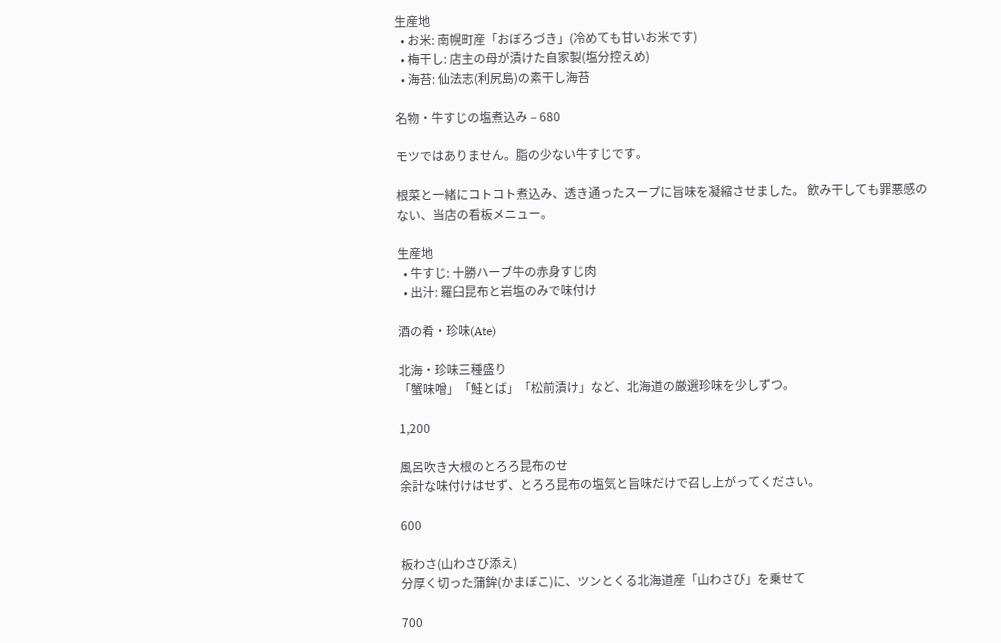生産地
  • お米: 南幌町産「おぼろづき」(冷めても甘いお米です)
  • 梅干し: 店主の母が漬けた自家製(塩分控えめ)
  • 海苔: 仙法志(利尻島)の素干し海苔

名物・牛すじの塩煮込み – 680

モツではありません。脂の少ない牛すじです。

根菜と一緒にコトコト煮込み、透き通ったスープに旨味を凝縮させました。 飲み干しても罪悪感のない、当店の看板メニュー。

生産地
  • 牛すじ: 十勝ハーブ牛の赤身すじ肉
  • 出汁: 羅臼昆布と岩塩のみで味付け

酒の肴・珍味(Ate)

北海・珍味三種盛り
「蟹味噌」「鮭とば」「松前漬け」など、北海道の厳選珍味を少しずつ。

1,200

風呂吹き大根のとろろ昆布のせ
余計な味付けはせず、とろろ昆布の塩気と旨味だけで召し上がってください。

600

板わさ(山わさび添え)
分厚く切った蒲鉾(かまぼこ)に、ツンとくる北海道産「山わさび」を乗せて

700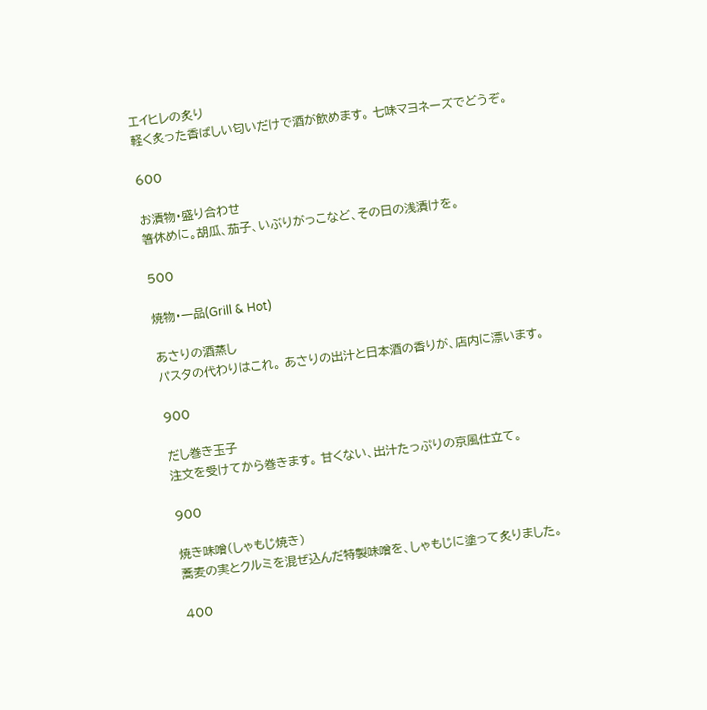エイヒレの炙り
軽く炙った香ばしい匂いだけで酒が飲めます。 七味マヨネーズでどうぞ。

600

お漬物・盛り合わせ
箸休めに。胡瓜、茄子、いぶりがっこなど、その日の浅漬けを。

500

焼物・一品(Grill & Hot)

あさりの酒蒸し
パスタの代わりはこれ。 あさりの出汁と日本酒の香りが、店内に漂います。

900

だし巻き玉子
注文を受けてから巻きます。 甘くない、出汁たっぷりの京風仕立て。

900

焼き味噌(しゃもじ焼き)
蕎麦の実とクルミを混ぜ込んだ特製味噌を、しゃもじに塗って炙りました。

400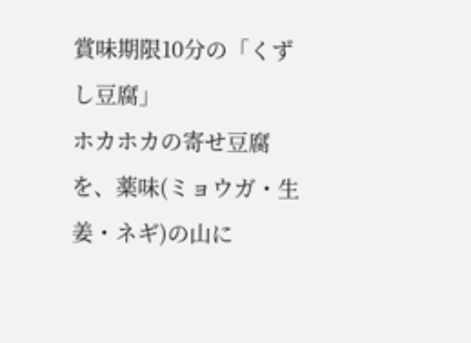賞味期限10分の「くずし豆腐」
ホカホカの寄せ豆腐を、薬味(ミョウガ・生姜・ネギ)の山に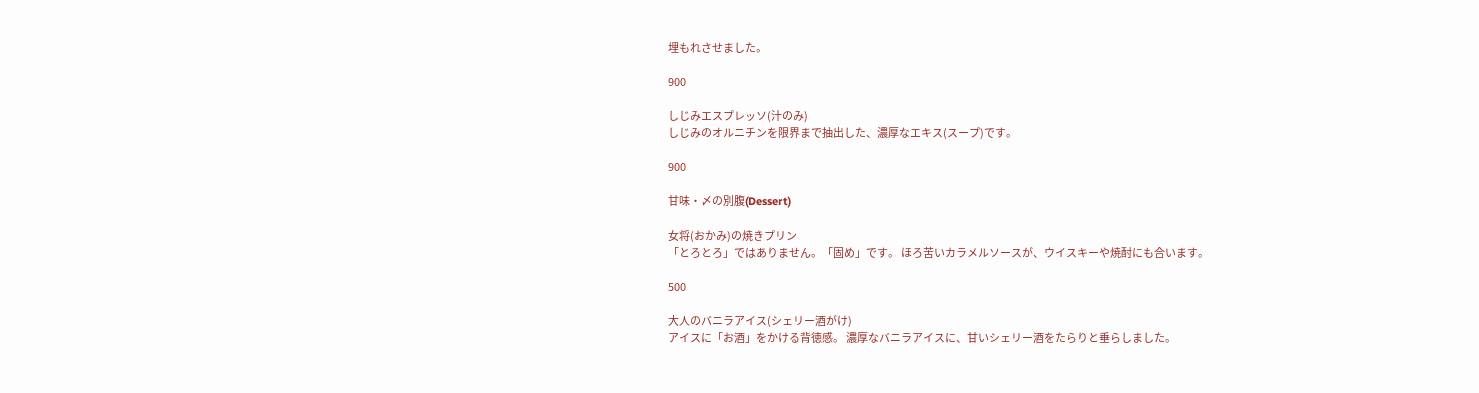埋もれさせました。

900

しじみエスプレッソ(汁のみ)
しじみのオルニチンを限界まで抽出した、濃厚なエキス(スープ)です。

900

甘味・〆の別腹(Dessert)

女将(おかみ)の焼きプリン
「とろとろ」ではありません。「固め」です。 ほろ苦いカラメルソースが、ウイスキーや焼酎にも合います。

500

大人のバニラアイス(シェリー酒がけ)
アイスに「お酒」をかける背徳感。 濃厚なバニラアイスに、甘いシェリー酒をたらりと垂らしました。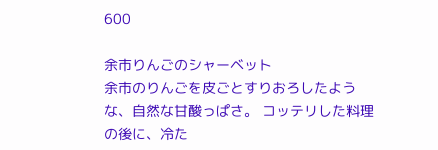600

余市りんごのシャーベット
余市のりんごを皮ごとすりおろしたような、自然な甘酸っぱさ。 コッテリした料理の後に、冷た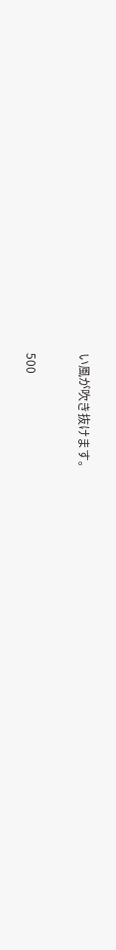い風が吹き抜けます。

500